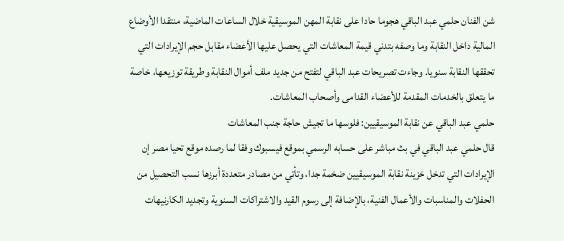شن الفنان حلمي عبد الباقي هجوما حادا على نقابة المهن الموسيقية خلال الساعات الماضية، منتقدا الأوضاع المالية داخل النقابة وما وصفه بتدني قيمة المعاشات التي يحصل عليها الأعضاء مقابل حجم الإيرادات التي تحققها النقابة سنويا. وجاءت تصريحات عبد الباقي لتفتح من جديد ملف أموال النقابة وطريقة توزيعها، خاصة ما يتعلق بالخدمات المقدمة للأعضاء القدامى وأصحاب المعاشات.
حلمي عبد الباقي عن نقابة الموسيقيين: فلوسها ما تجيش حاجة جنب المعاشات
قال حلمي عبد الباقي في بث مباشر على حسابه الرسمي بموقع فيسبوك وفقا لما رصده موقع تحيا مصر إن الإيرادات التي تدخل خزينة نقابة الموسيقيين ضخمة جدا، وتأتي من مصادر متعددة أبرزها نسب التحصيل من الحفلات والمناسبات والأعمال الفنية، بالإضافة إلى رسوم القيد والاشتراكات السنوية وتجديد الكارنيهات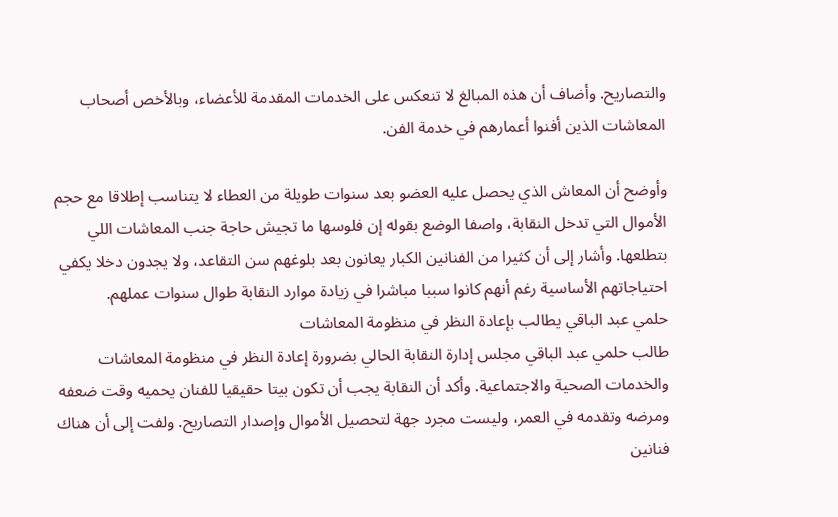والتصاريح. وأضاف أن هذه المبالغ لا تنعكس على الخدمات المقدمة للأعضاء، وبالأخص أصحاب المعاشات الذين أفنوا أعمارهم في خدمة الفن.

وأوضح أن المعاش الذي يحصل عليه العضو بعد سنوات طويلة من العطاء لا يتناسب إطلاقا مع حجم الأموال التي تدخل النقابة، واصفا الوضع بقوله إن فلوسها ما تجيش حاجة جنب المعاشات اللي بتطلعها. وأشار إلى أن كثيرا من الفنانين الكبار يعانون بعد بلوغهم سن التقاعد، ولا يجدون دخلا يكفي احتياجاتهم الأساسية رغم أنهم كانوا سببا مباشرا في زيادة موارد النقابة طوال سنوات عملهم.
حلمي عبد الباقي يطالب بإعادة النظر في منظومة المعاشات
طالب حلمي عبد الباقي مجلس إدارة النقابة الحالي بضرورة إعادة النظر في منظومة المعاشات والخدمات الصحية والاجتماعية. وأكد أن النقابة يجب أن تكون بيتا حقيقيا للفنان يحميه وقت ضعفه ومرضه وتقدمه في العمر، وليست مجرد جهة لتحصيل الأموال وإصدار التصاريح. ولفت إلى أن هناك فنانين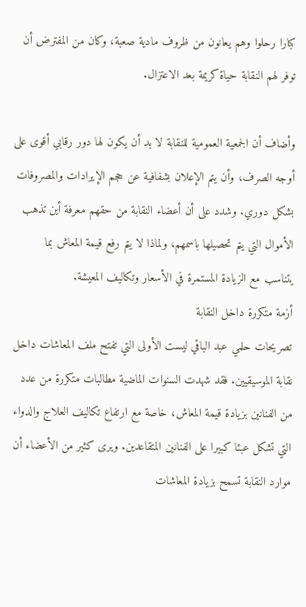كبارا رحلوا وهم يعانون من ظروف مادية صعبة، وكان من المفترض أن توفر لهم النقابة حياة كريمة بعد الاعتزال.

وأضاف أن الجمعية العمومية للنقابة لا بد أن يكون لها دور رقابي أقوى على أوجه الصرف، وأن يتم الإعلان بشفافية عن حجم الإيرادات والمصروفات بشكل دوري. وشدد على أن أعضاء النقابة من حقهم معرفة أين تذهب الأموال التي يتم تحصيلها باسمهم، ولماذا لا يتم رفع قيمة المعاش بما يتناسب مع الزيادة المستمرة في الأسعار وتكاليف المعيشة.
أزمة متكررة داخل النقابة
تصريحات حلمي عبد الباقي ليست الأولى التي تفتح ملف المعاشات داخل نقابة الموسيقيين. فقد شهدت السنوات الماضية مطالبات متكررة من عدد من الفنانين بزيادة قيمة المعاش، خاصة مع ارتفاع تكاليف العلاج والدواء التي تشكل عبئا كبيرا على الفنانين المتقاعدين. ويرى كثير من الأعضاء أن موارد النقابة تسمح بزيادة المعاشات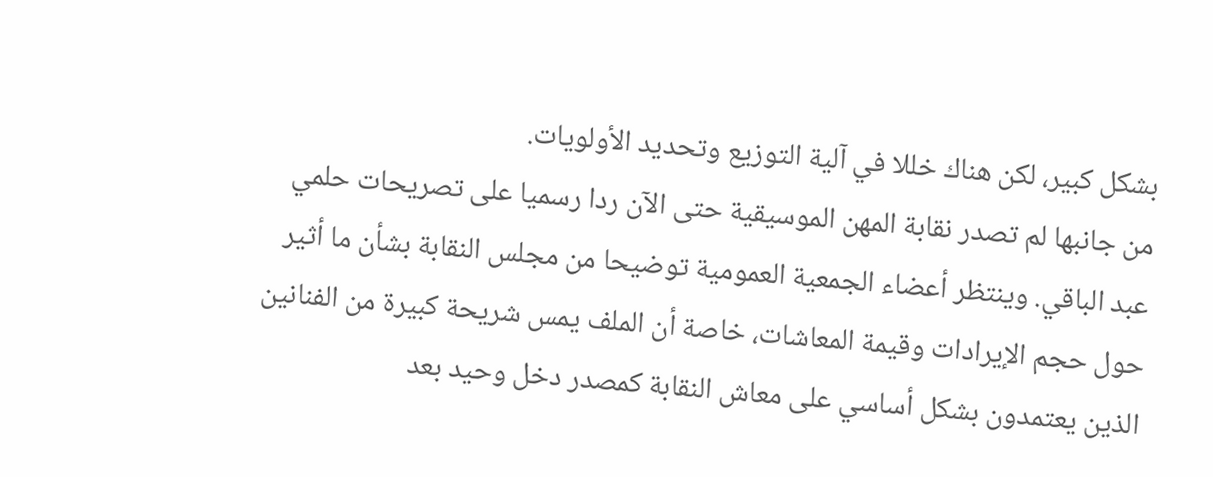بشكل كبير، لكن هناك خللا في آلية التوزيع وتحديد الأولويات.
من جانبها لم تصدر نقابة المهن الموسيقية حتى الآن ردا رسميا على تصريحات حلمي عبد الباقي. وينتظر أعضاء الجمعية العمومية توضيحا من مجلس النقابة بشأن ما أثير حول حجم الإيرادات وقيمة المعاشات، خاصة أن الملف يمس شريحة كبيرة من الفنانين الذين يعتمدون بشكل أساسي على معاش النقابة كمصدر دخل وحيد بعد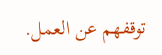توقفهم عن العمل.